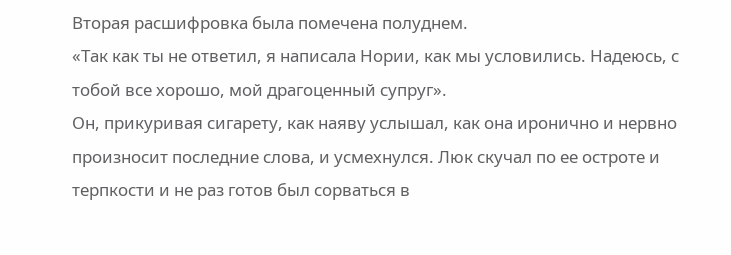Вторая расшифровка была помечена полуднем.
«Так как ты не ответил, я написала Нории, как мы условились. Надеюсь, с тобой все хорошо, мой драгоценный супруг».
Он, прикуривая сигарету, как наяву услышал, как она иронично и нервно произносит последние слова, и усмехнулся. Люк скучал по ее остроте и терпкости и не раз готов был сорваться в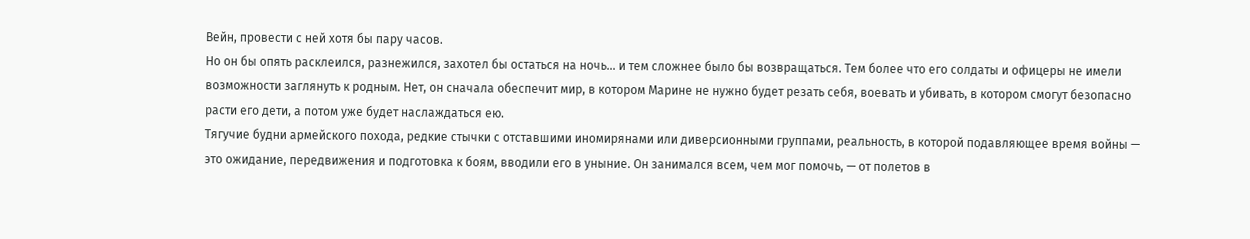Вейн, провести с ней хотя бы пару часов.
Но он бы опять расклеился, разнежился, захотел бы остаться на ночь… и тем сложнее было бы возвращаться. Тем более что его солдаты и офицеры не имели возможности заглянуть к родным. Нет, он сначала обеспечит мир, в котором Марине не нужно будет резать себя, воевать и убивать, в котором смогут безопасно расти его дети, а потом уже будет наслаждаться ею.
Тягучие будни армейского похода, редкие стычки с отставшими иномирянами или диверсионными группами, реальность, в которой подавляющее время войны — это ожидание, передвижения и подготовка к боям, вводили его в уныние. Он занимался всем, чем мог помочь, — от полетов в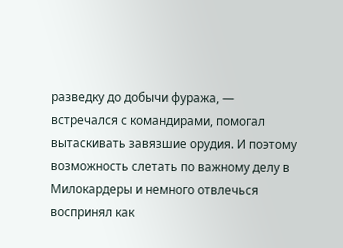разведку до добычи фуража, — встречался с командирами, помогал вытаскивать завязшие орудия. И поэтому возможность слетать по важному делу в Милокардеры и немного отвлечься воспринял как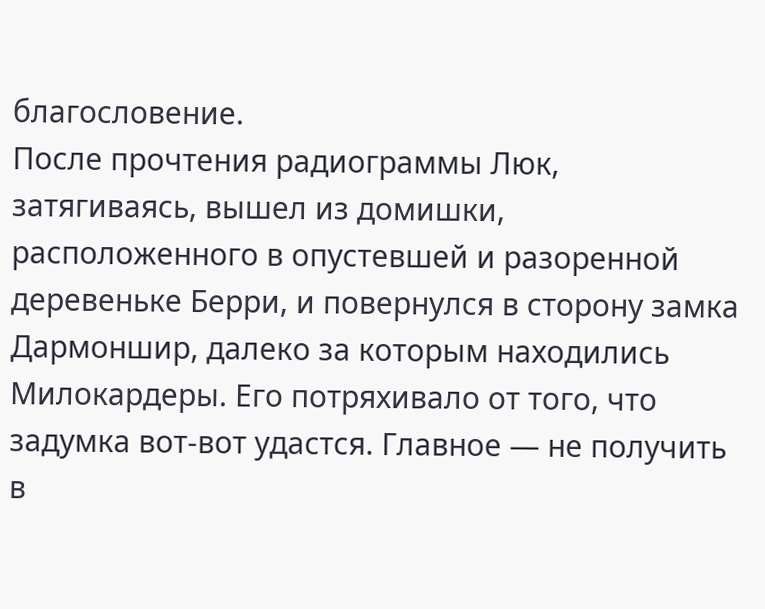благословение.
После прочтения радиограммы Люк, затягиваясь, вышел из домишки, расположенного в опустевшей и разоренной деревеньке Берри, и повернулся в сторону замка Дармоншир, далеко за которым находились Милокардеры. Его потряхивало от того, что задумка вот-вот удастся. Главное — не получить в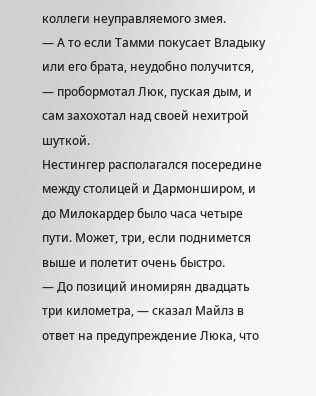коллеги неуправляемого змея.
— А то если Тамми покусает Владыку или его брата, неудобно получится, — пробормотал Люк, пуская дым, и сам захохотал над своей нехитрой шуткой.
Нестингер располагался посередине между столицей и Дармонширом, и до Милокардер было часа четыре пути. Может, три, если поднимется выше и полетит очень быстро.
— До позиций иномирян двадцать три километра, — сказал Майлз в ответ на предупреждение Люка, что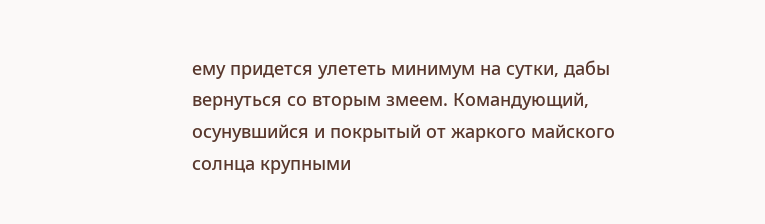ему придется улететь минимум на сутки, дабы вернуться со вторым змеем. Командующий, осунувшийся и покрытый от жаркого майского солнца крупными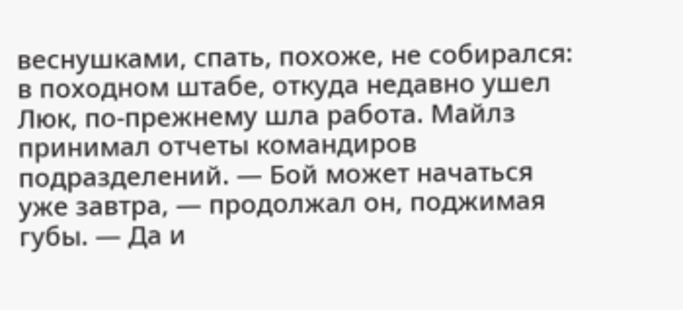веснушками, спать, похоже, не собирался: в походном штабе, откуда недавно ушел Люк, по-прежнему шла работа. Майлз принимал отчеты командиров подразделений. — Бой может начаться уже завтра, — продолжал он, поджимая губы. — Да и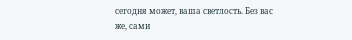сегодня может, ваша светлость. Без вас же, сами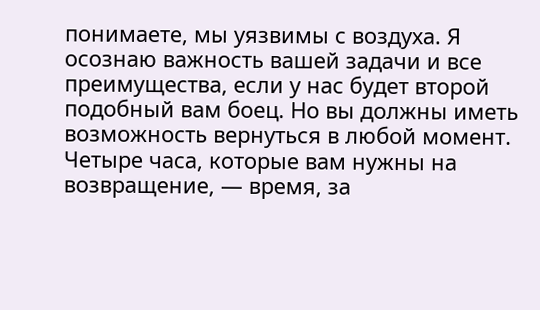понимаете, мы уязвимы с воздуха. Я осознаю важность вашей задачи и все преимущества, если у нас будет второй подобный вам боец. Но вы должны иметь возможность вернуться в любой момент. Четыре часа, которые вам нужны на возвращение, — время, за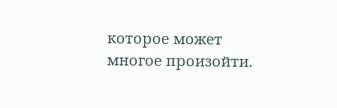которое может многое произойти.